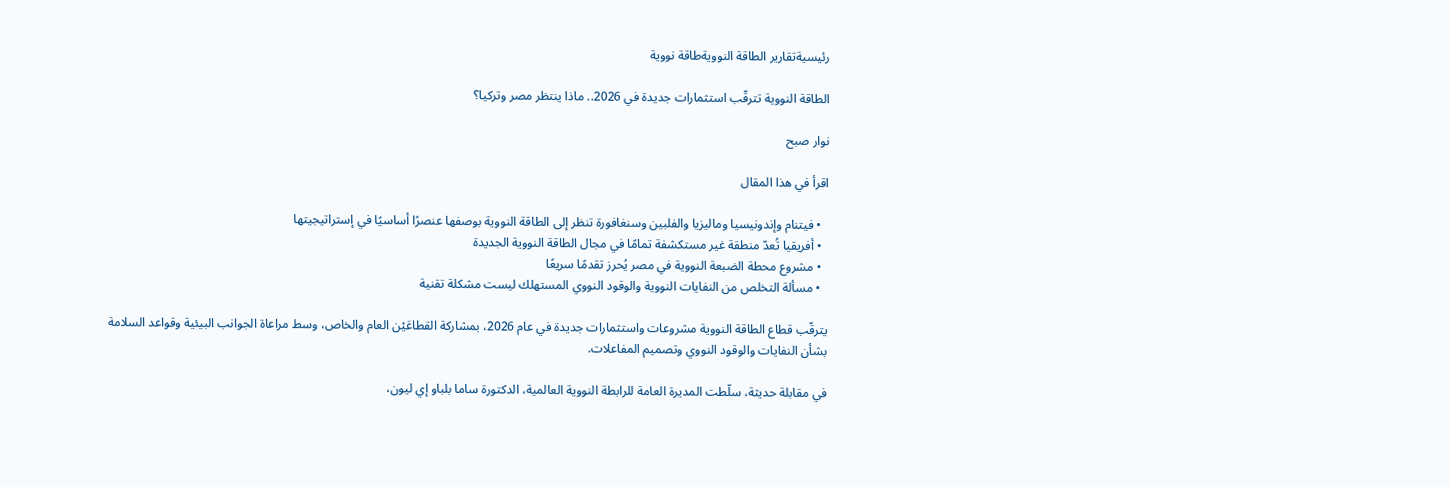رئيسيةتقارير الطاقة النوويةطاقة نووية

الطاقة النووية تترقّب استثمارات جديدة في 2026.. ماذا ينتظر مصر وتركيا؟

نوار صبح

اقرأ في هذا المقال

  • فيتنام وإندونيسيا وماليزيا والفلبين وسنغافورة تنظر إلى الطاقة النووية بوصفها عنصرًا أساسيًا في إستراتيجيتها
  • أفريقيا تُعدّ منطقة غير مستكشفة تمامًا في مجال الطاقة النووية الجديدة
  • مشروع محطة الضبعة النووية في مصر يُحرز تقدمًا سريعًا
  • مسألة التخلص من النفايات النووية والوقود النووي المستهلك ليست مشكلة تقنية

يترقّب قطاع الطاقة النووية مشروعات واستثمارات جديدة في عام 2026، بمشاركة القطاعَيْن العام والخاص، وسط مراعاة الجوانب البيئية وقواعد السلامة بشأن النفايات والوقود النووي وتصميم المفاعلات.

في مقابلة حديثة، سلّطت المديرة العامة للرابطة النووية العالمية، الدكتورة ساما بلباو إي ليون،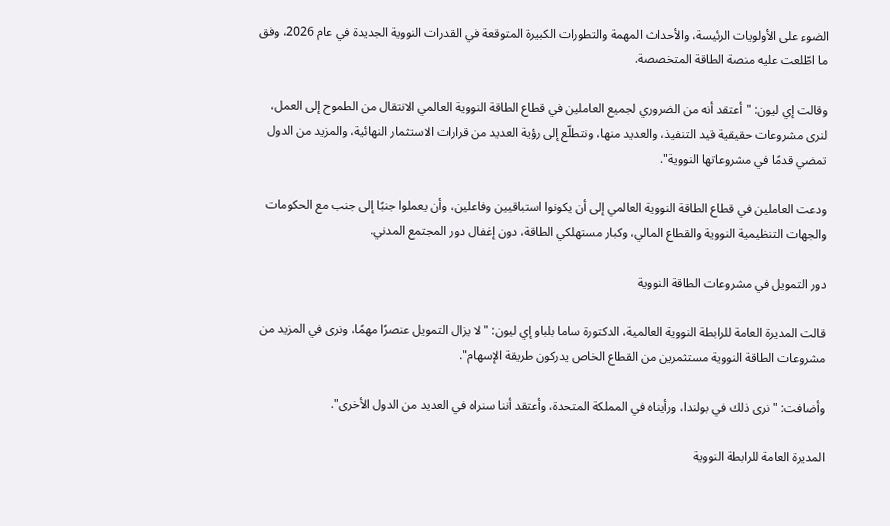الضوء على الأولويات الرئيسة، والأحداث المهمة والتطورات الكبيرة المتوقعة في القدرات النووية الجديدة في عام 2026، وفق ما اطّلعت عليه منصة الطاقة المتخصصة.

وقالت إي ليون: "أعتقد أنه من الضروري لجميع العاملين في قطاع الطاقة النووية العالمي الانتقال من الطموح إلى العمل، لنرى مشروعات حقيقية قيد التنفيذ، والعديد منها، ونتطلّع إلى رؤية العديد من قرارات الاستثمار النهائية، والمزيد من الدول تمضي قدمًا في مشروعاتها النووية".

ودعت العاملين في قطاع الطاقة النووية العالمي إلى أن يكونوا استباقيين وفاعلين، وأن يعملوا جنبًا إلى جنب مع الحكومات والجهات التنظيمية النووية والقطاع المالي، وكبار مستهلكي الطاقة، دون إغفال دور المجتمع المدني.

دور التمويل في مشروعات الطاقة النووية

قالت المديرة العامة للرابطة النووية العالمية، الدكتورة ساما بلباو إي ليون: "لا يزال التمويل عنصرًا مهمًا، ونرى في المزيد من مشروعات الطاقة النووية مستثمرين من القطاع الخاص يدركون طريقة الإسهام".

وأضافت: "نرى ذلك في بولندا، ورأيناه في المملكة المتحدة، وأعتقد أننا سنراه في العديد من الدول الأخرى".

المديرة العامة للرابطة النووية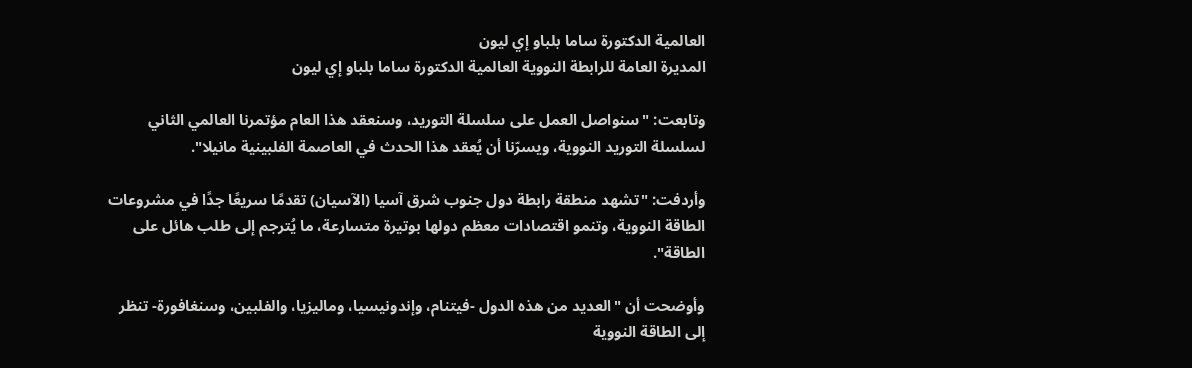العالمية الدكتورة ساما بلباو إي ليون
المديرة العامة للرابطة النووية العالمية الدكتورة ساما بلباو إي ليون

وتابعت: "سنواصل العمل على سلسلة التوريد، وسنعقد هذا العام مؤتمرنا العالمي الثاني لسلسلة التوريد النووية، ويسرّنا أن يُعقد هذا الحدث في العاصمة الفلبينية مانيلا".

وأردفت: "تشهد منطقة رابطة دول جنوب شرق آسيا (الآسيان) تقدمًا سريعًا جدًا في مشروعات الطاقة النووية، وتنمو اقتصادات معظم دولها بوتيرة متسارعة، ما يُترجم إلى طلب هائل على الطاقة".

وأوضحت أن "العديد من هذه الدول -فيتنام، وإندونيسيا، وماليزيا، والفلبين، وسنغافورة- تنظر إلى الطاقة النووية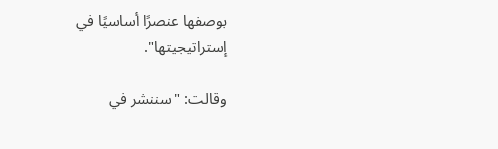بوصفها عنصرًا أساسيًا في إستراتيجيتها".

وقالت: "سننشر في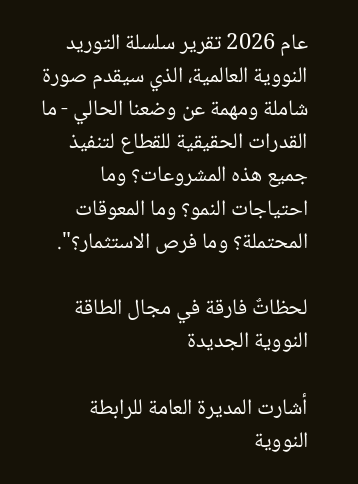عام 2026 تقرير سلسلة التوريد النووية العالمية، الذي سيقدم صورة شاملة ومهمة عن وضعنا الحالي - ما القدرات الحقيقية للقطاع لتنفيذ جميع هذه المشروعات؟ وما احتياجات النمو؟ وما المعوقات المحتملة؟ وما فرص الاستثمار؟".

لحظاتٌ فارقة في مجال الطاقة النووية الجديدة

أشارت المديرة العامة للرابطة النووية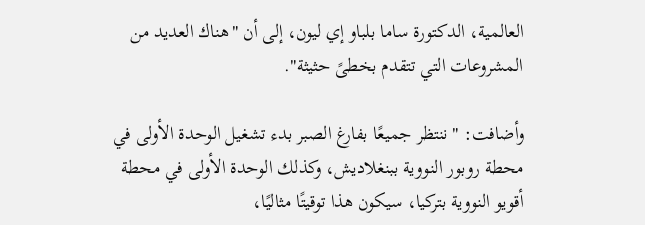العالمية، الدكتورة ساما بلباو إي ليون، إلى أن "هناك العديد من المشروعات التي تتقدم بخطىً حثيثة".

وأضافت: "ننتظر جميعًا بفارغ الصبر بدء تشغيل الوحدة الأولى في محطة روبور النووية ببنغلاديش، وكذلك الوحدة الأولى في محطة أقويو النووية بتركيا، سيكون هذا توقيتًا مثاليًا،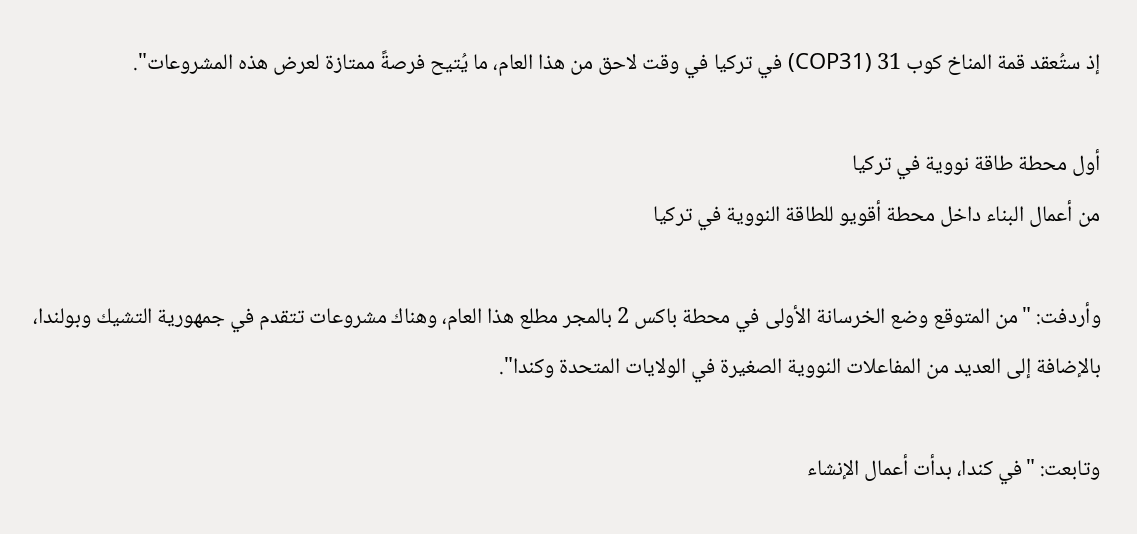إذ ستُعقد قمة المناخ كوب 31 (COP31) في تركيا في وقت لاحق من هذا العام، ما يُتيح فرصةً ممتازة لعرض هذه المشروعات".

أول محطة طاقة نووية في تركيا
من أعمال البناء داخل محطة أقويو للطاقة النووية في تركيا

وأردفت: "من المتوقع وضع الخرسانة الأولى في محطة باكس 2 بالمجر مطلع هذا العام، وهناك مشروعات تتقدم في جمهورية التشيك وبولندا، بالإضافة إلى العديد من المفاعلات النووية الصغيرة في الولايات المتحدة وكندا".

وتابعت: "في كندا، بدأت أعمال الإنشاء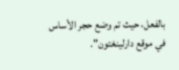بالفعل، حيث تم وضع حجر الأساس في موقع دارلينغتون".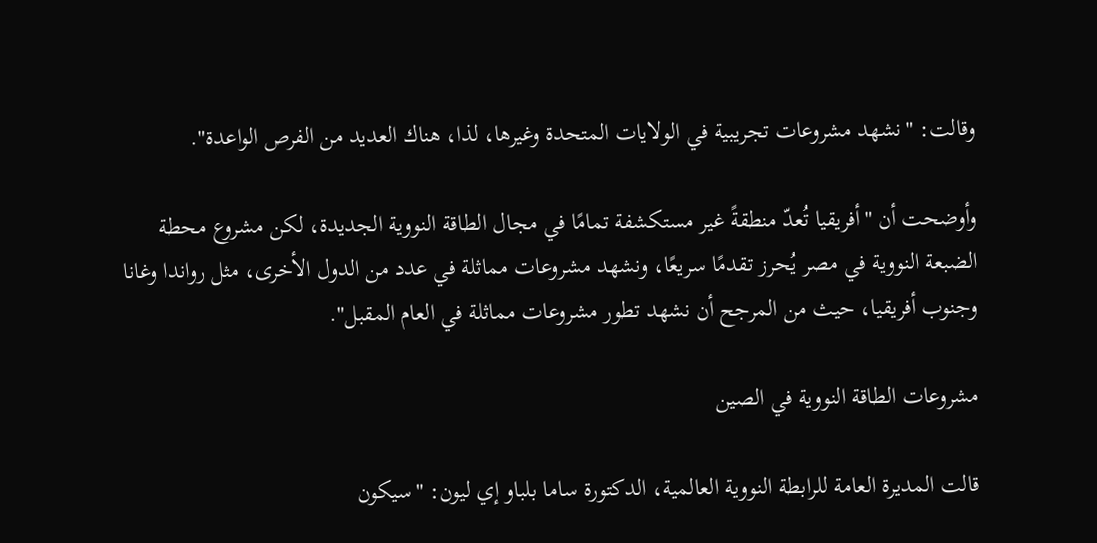وقالت: "نشهد مشروعات تجريبية في الولايات المتحدة وغيرها، لذا، هناك العديد من الفرص الواعدة".

وأوضحت أن "أفريقيا تُعدّ منطقةً غير مستكشفة تمامًا في مجال الطاقة النووية الجديدة، لكن مشروع محطة الضبعة النووية في مصر يُحرز تقدمًا سريعًا، ونشهد مشروعات مماثلة في عدد من الدول الأخرى، مثل رواندا وغانا وجنوب أفريقيا، حيث من المرجح أن نشهد تطور مشروعات مماثلة في العام المقبل".

مشروعات الطاقة النووية في الصين

قالت المديرة العامة للرابطة النووية العالمية، الدكتورة ساما بلباو إي ليون: "سيكون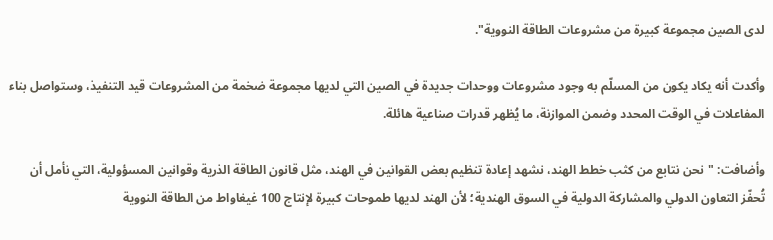لدى الصين مجموعة كبيرة من مشروعات الطاقة النووية".

وأكدت أنه يكاد يكون من المسلّم به وجود مشروعات ووحدات جديدة في الصين التي لديها مجموعة ضخمة من المشروعات قيد التنفيذ، وستواصل بناء المفاعلات في الوقت المحدد وضمن الموازنة، ما يُظهر قدرات صناعية هائلة.

وأضافت: "نحن نتابع من كثب خطط الهند، نشهد إعادة تنظيم بعض القوانين في الهند، مثل قانون الطاقة الذرية وقوانين المسؤولية، التي نأمل أن تُحفّز التعاون الدولي والمشاركة الدولية في السوق الهندية؛ لأن الهند لديها طموحات كبيرة لإنتاج 100 غيغاواط من الطاقة النووية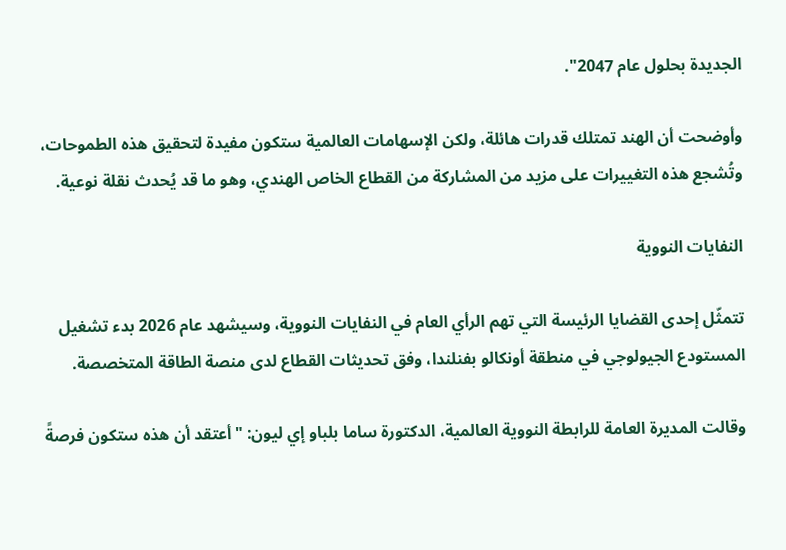الجديدة بحلول عام 2047".

وأوضحت أن الهند تمتلك قدرات هائلة، ولكن الإسهامات العالمية ستكون مفيدة لتحقيق هذه الطموحات، وتُشجع هذه التغييرات على مزيد من المشاركة من القطاع الخاص الهندي، وهو ما قد يُحدث نقلة نوعية.

النفايات النووية

تتمثّل إحدى القضايا الرئيسة التي تهم الرأي العام في النفايات النووية، وسيشهد عام 2026 بدء تشغيل المستودع الجيولوجي في منطقة أونكالو بفنلندا، وفق تحديثات القطاع لدى منصة الطاقة المتخصصة.

وقالت المديرة العامة للرابطة النووية العالمية، الدكتورة ساما بلباو إي ليون: "أعتقد أن هذه ستكون فرصةً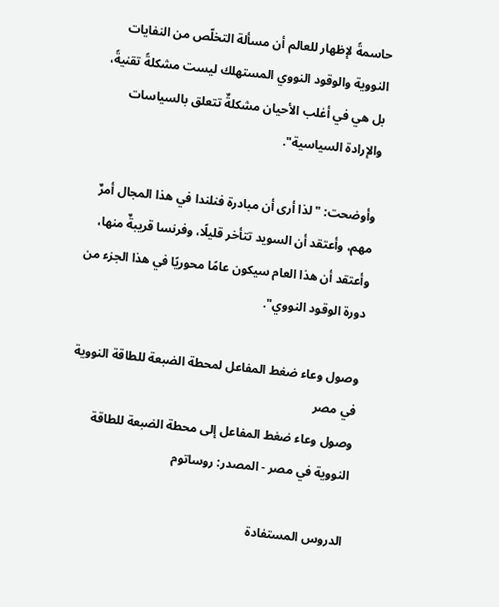حاسمةً لإظهار للعالم أن مسألة التخلّص من النفايات النووية والوقود النووي المستهلك ليست مشكلةً تقنيةً، بل هي في أغلب الأحيان مشكلةٌ تتعلق بالسياسات والإرادة السياسية".

وأوضحت: "لذا أرى أن مبادرة فنلندا في هذا المجال أمرٌ مهم، وأعتقد أن السويد تتأخر قليلًا، وفرنسا قريبةٌ منها، وأعتقد أن هذا العام سيكون عامًا محوريًا في هذا الجزء من دورة الوقود النووي".

وصول وعاء ضغط المفاعل لمحطة الضبعة للطاقة النووية في مصر
وصول وعاء ضغط المفاعل إلى محطة الضبعة للطاقة النووية في مصر - المصدر: روساتوم

الدروس المستفادة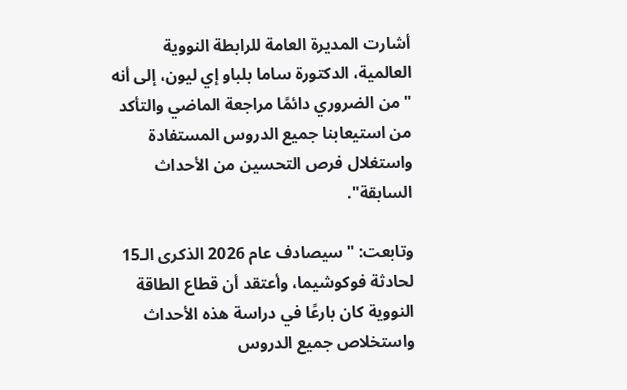أشارت المديرة العامة للرابطة النووية العالمية، الدكتورة ساما بلباو إي ليون، إلى أنه "من الضروري دائمًا مراجعة الماضي والتأكد من استيعابنا جميع الدروس المستفادة واستغلال فرص التحسين من الأحداث السابقة".

وتابعت: "سيصادف عام 2026 الذكرى الـ15 لحادثة فوكوشيما، وأعتقد أن قطاع الطاقة النووية كان بارعًا في دراسة هذه الأحداث واستخلاص جميع الدروس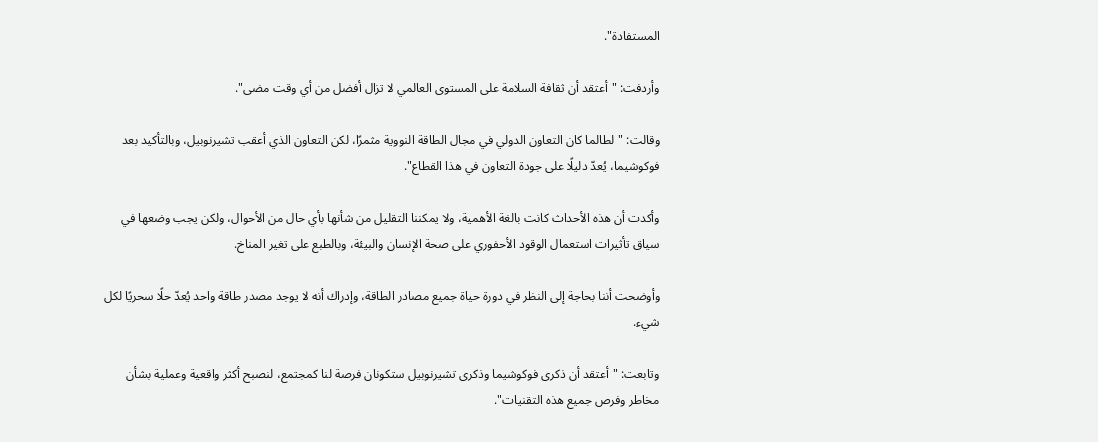المستفادة".

وأردفت: "أعتقد أن ثقافة السلامة على المستوى العالمي لا تزال أفضل من أي وقت مضى".

وقالت: "لطالما كان التعاون الدولي في مجال الطاقة النووية مثمرًا، لكن التعاون الذي أعقب تشيرنوبيل، وبالتأكيد بعد فوكوشيما، يُعدّ دليلًا على جودة التعاون في هذا القطاع".

وأكدت أن هذه الأحداث كانت بالغة الأهمية، ولا يمكننا التقليل من شأنها بأي حال من الأحوال، ولكن يجب وضعها في سياق تأثيرات استعمال الوقود الأحفوري على صحة الإنسان والبيئة، وبالطبع على تغير المناخ.

وأوضحت أننا بحاجة إلى النظر في دورة حياة جميع مصادر الطاقة، وإدراك أنه لا يوجد مصدر طاقة واحد يُعدّ حلًا سحريًا لكل شيء.

وتابعت: "أعتقد أن ذكرى فوكوشيما وذكرى تشيرنوبيل ستكونان فرصة لنا كمجتمع، لنصبح أكثر واقعية وعملية بشأن مخاطر وفرص جميع هذه التقنيات".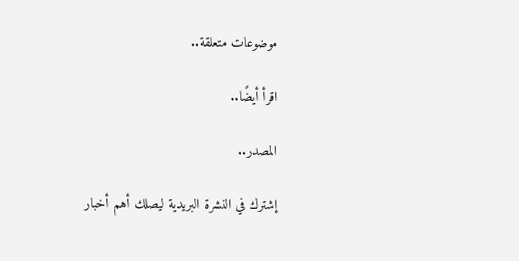موضوعات متعلقة..

اقرأ أيضًا..

المصدر..

إشترك في النشرة البريدية ليصلك أهم أخبار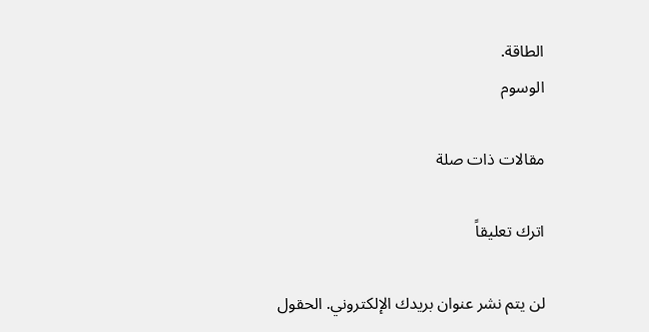الطاقة.
الوسوم

مقالات ذات صلة

اترك تعليقاً

لن يتم نشر عنوان بريدك الإلكتروني. الحقول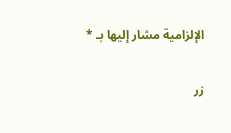الإلزامية مشار إليها بـ *

زر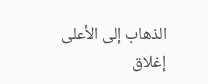الذهاب إلى الأعلى
إغلاق